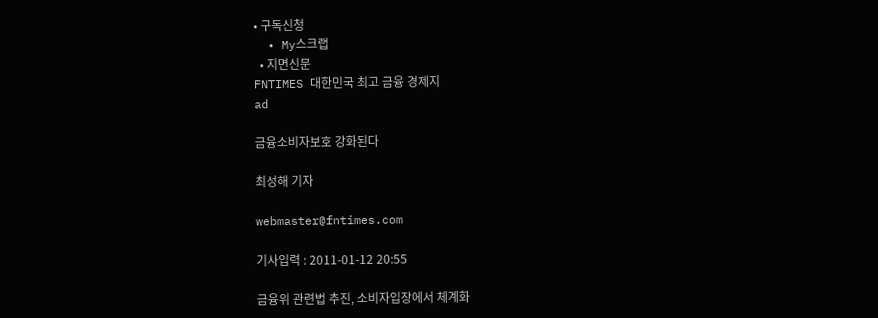• 구독신청
  • My스크랩
  • 지면신문
FNTIMES 대한민국 최고 금융 경제지
ad

금융소비자보호 강화된다

최성해 기자

webmaster@fntimes.com

기사입력 : 2011-01-12 20:55

금융위 관련법 추진, 소비자입장에서 체계화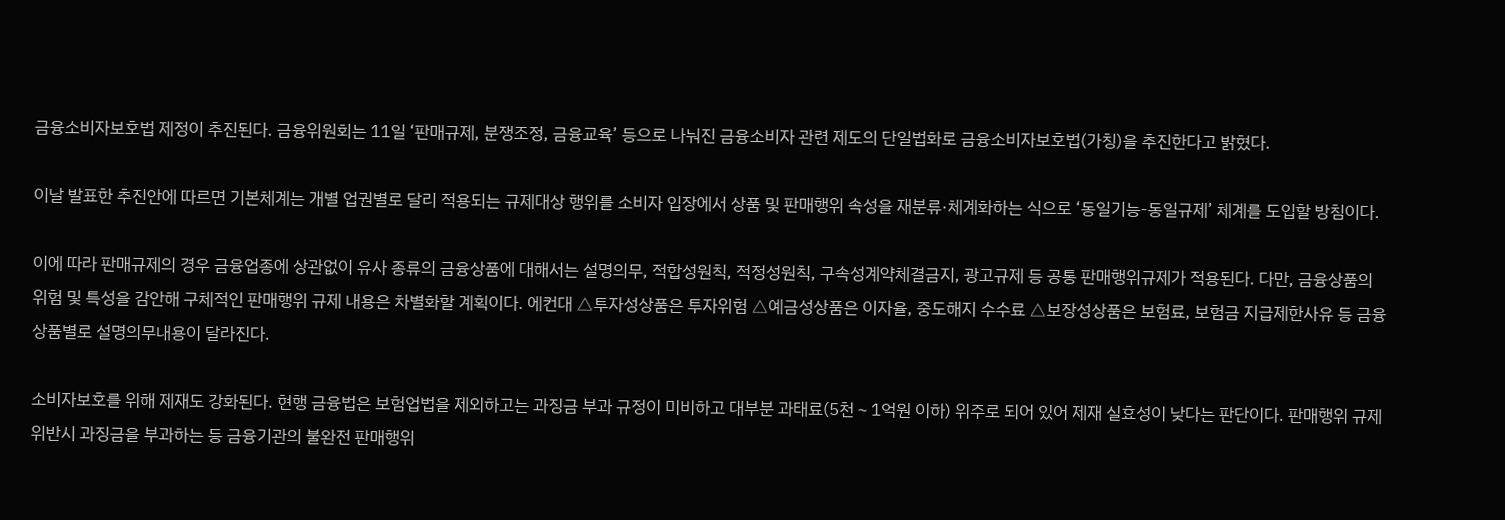금융소비자보호법 제정이 추진된다. 금융위원회는 11일 ‘판매규제, 분쟁조정, 금융교육’ 등으로 나눠진 금융소비자 관련 제도의 단일법화로 금융소비자보호법(가칭)을 추진한다고 밝혔다.

이날 발표한 추진안에 따르면 기본체계는 개별 업권별로 달리 적용되는 규제대상 행위를 소비자 입장에서 상품 및 판매행위 속성을 재분류·체계화하는 식으로 ‘동일기능-동일규제’ 체계를 도입할 방침이다.

이에 따라 판매규제의 경우 금융업종에 상관없이 유사 종류의 금융상품에 대해서는 설명의무, 적합성원칙, 적정성원칙, 구속성계약체결금지, 광고규제 등 공통 판매행위규제가 적용된다. 다만, 금융상품의 위험 및 특성을 감안해 구체적인 판매행위 규제 내용은 차별화할 계획이다. 에컨대 △투자성상품은 투자위험 △예금성상품은 이자율, 중도해지 수수료 △보장성상품은 보험료, 보험금 지급제한사유 등 금융상품별로 설명의무내용이 달라진다.

소비자보호를 위해 제재도 강화된다. 현행 금융법은 보험업법을 제외하고는 과징금 부과 규정이 미비하고 대부분 과태료(5천∼1억원 이하) 위주로 되어 있어 제재 실효성이 낮다는 판단이다. 판매행위 규제 위반시 과징금을 부과하는 등 금융기관의 불완전 판매행위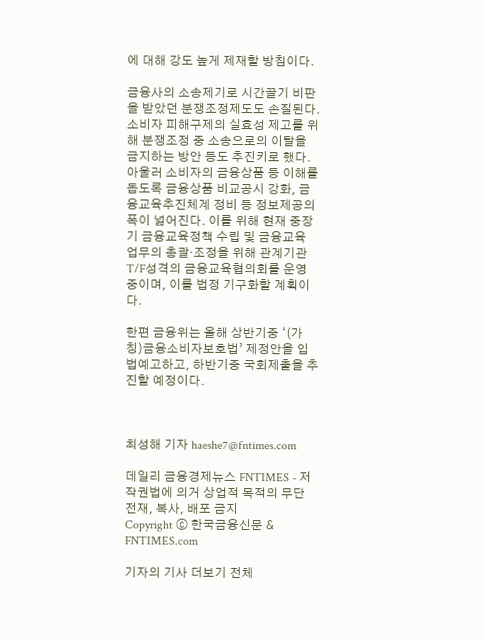에 대해 강도 높게 제재할 방침이다.

금융사의 소송제기로 시간끌기 비판을 받았던 분쟁조정제도도 손질된다. 소비자 피해구제의 실효성 제고를 위해 분쟁조정 중 소송으로의 이탈을 금지하는 방안 등도 추진키로 했다. 아울러 소비자의 금융상품 등 이해를 돕도록 금융상품 비교공시 강화, 금융교육추진체계 정비 등 정보제공의 폭이 넓어진다. 이를 위해 현재 중장기 금융교육정책 수립 및 금융교육 업무의 총괄·조정을 위해 관계기관 T/F성격의 금융교육협의회를 운영 중이며, 이를 법정 기구화할 계획이다.

한편 금융위는 올해 상반기중 ‘(가칭)금융소비자보호법’ 제정안을 입법예고하고, 하반기중 국회제출을 추진할 예정이다.



최성해 기자 haeshe7@fntimes.com

데일리 금융경제뉴스 FNTIMES - 저작권법에 의거 상업적 목적의 무단 전재, 복사, 배포 금지
Copyright ⓒ 한국금융신문 & FNTIMES.com

기자의 기사 더보기 전체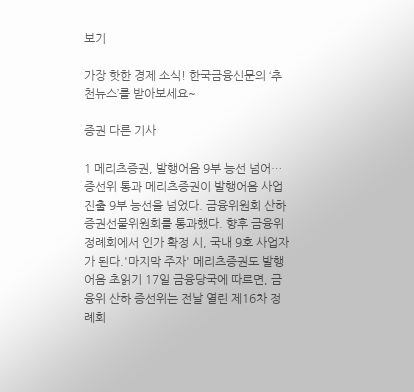보기

가장 핫한 경제 소식! 한국금융신문의 ‘추천뉴스’를 받아보세요~

증권 다른 기사

1 메리츠증권, 발행어음 9부 능선 넘어…증선위 통과 메리츠증권이 발행어음 사업 진출 9부 능선을 넘었다. 금융위원회 산하 증권선물위원회를 통과했다. 향후 금융위 정례회에서 인가 확정 시, 국내 9호 사업자가 된다.'마지막 주자' 메리츠증권도 발행어음 초읽기 17일 금융당국에 따르면, 금융위 산하 증선위는 전날 열린 제16차 정례회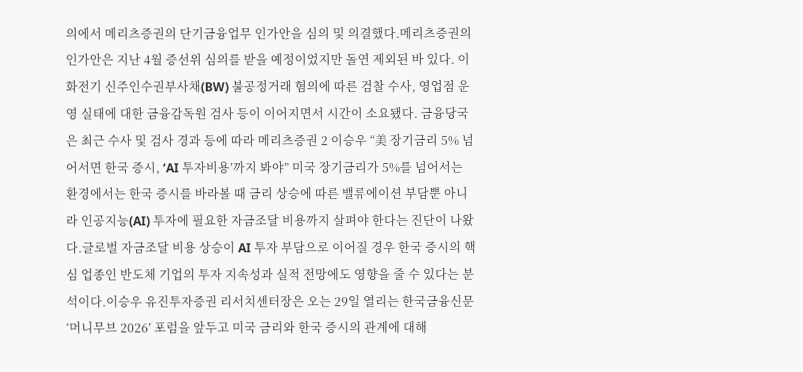의에서 메리츠증권의 단기금융업무 인가안을 심의 및 의결했다.메리츠증권의 인가안은 지난 4월 증선위 심의를 받을 예정이었지만 돌연 제외된 바 있다. 이화전기 신주인수권부사채(BW) 불공정거래 혐의에 따른 검찰 수사, 영업점 운영 실태에 대한 금융감독원 검사 등이 이어지면서 시간이 소요됐다. 금융당국은 최근 수사 및 검사 경과 등에 따라 메리츠증권 2 이승우 “美 장기금리 5% 넘어서면 한국 증시, ‘AI 투자비용’까지 봐야” 미국 장기금리가 5%를 넘어서는 환경에서는 한국 증시를 바라볼 때 금리 상승에 따른 밸류에이션 부담뿐 아니라 인공지능(AI) 투자에 필요한 자금조달 비용까지 살펴야 한다는 진단이 나왔다.글로벌 자금조달 비용 상승이 AI 투자 부담으로 이어질 경우 한국 증시의 핵심 업종인 반도체 기업의 투자 지속성과 실적 전망에도 영향을 줄 수 있다는 분석이다.이승우 유진투자증권 리서치센터장은 오는 29일 열리는 한국금융신문 ‘머니무브 2026’ 포럼을 앞두고 미국 금리와 한국 증시의 관계에 대해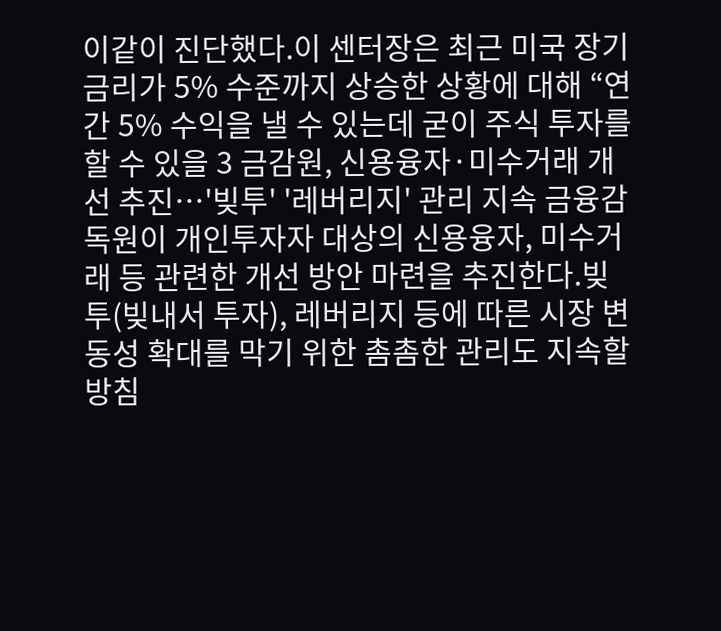이같이 진단했다.이 센터장은 최근 미국 장기금리가 5% 수준까지 상승한 상황에 대해 “연간 5% 수익을 낼 수 있는데 굳이 주식 투자를 할 수 있을 3 금감원, 신용융자·미수거래 개선 추진…'빚투' '레버리지' 관리 지속 금융감독원이 개인투자자 대상의 신용융자, 미수거래 등 관련한 개선 방안 마련을 추진한다.빚투(빚내서 투자), 레버리지 등에 따른 시장 변동성 확대를 막기 위한 촘촘한 관리도 지속할 방침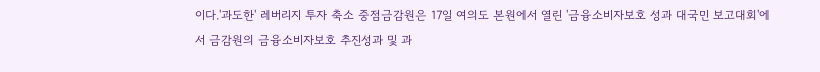이다.'과도한' 레버리지 투자 축소 중점금감원은 17일 여의도 본원에서 열린 '금융소비자보호 성과 대국민 보고대회'에서 금감원의 금융소비자보호 추진성과 및 과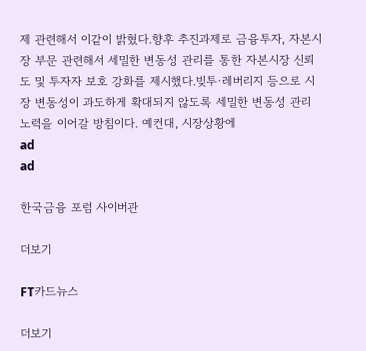제 관련해서 이같이 밝혔다.향후 추진과제로 금융투자, 자본시장 부문 관련해서 세밀한 변동성 관리를 통한 자본시장 신뢰도 및 투자자 보호 강화를 제시했다.빚투·레버리지 등으로 시장 변동성이 과도하게 확대되지 않도록 세밀한 변동성 관리 노력을 이어갈 방침이다. 예컨대, 시장상황에
ad
ad

한국금융 포럼 사이버관

더보기

FT카드뉴스

더보기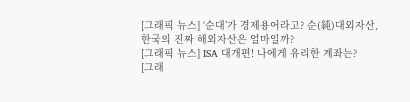[그래픽 뉴스] ‘순대’가 경제용어라고? 순(純)대외자산, 한국의 진짜 해외자산은 얼마일까?
[그래픽 뉴스] ISA 대개편! 나에게 유리한 계좌는?
[그래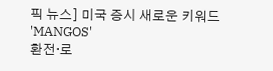픽 뉴스] 미국 증시 새로운 키워드 'MANGOS'
환전·로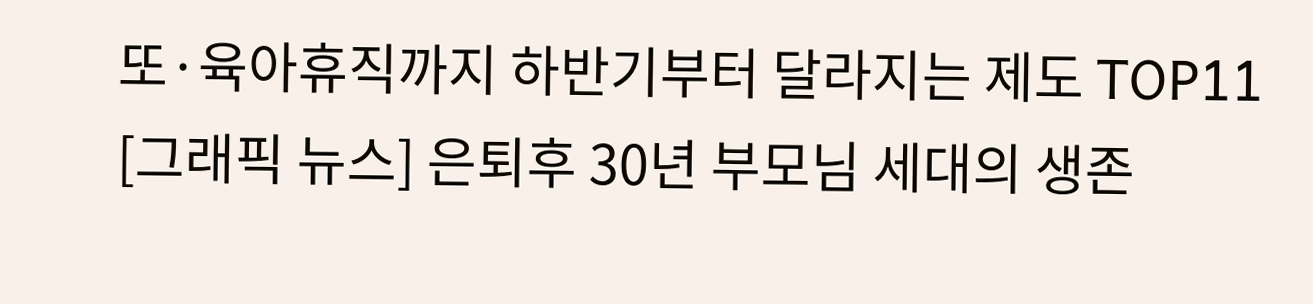또·육아휴직까지 하반기부터 달라지는 제도 TOP11
[그래픽 뉴스] 은퇴후 30년 부모님 세대의 생존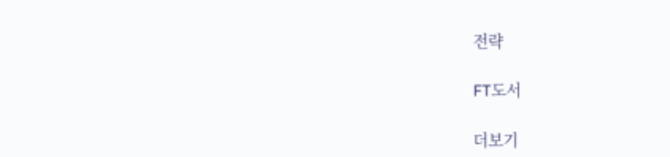전략

FT도서

더보기